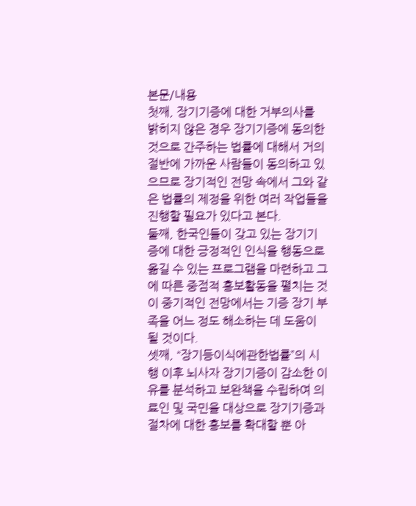본문/내용
첫째, 장기기증에 대한 거부의사를 밝히지 않은 경우 장기기증에 동의한 것으로 간주하는 법률에 대해서 거의 절반에 가까운 사람들이 동의하고 있으므로 장기적인 전망 속에서 그와 같은 법률의 제정을 위한 여러 작업들을 진행할 필요가 있다고 본다.
둘째, 한국인들이 갖고 있는 장기기증에 대한 긍정적인 인식을 행동으로 옮길 수 있는 프로그램을 마련하고 그에 따른 중점적 홍보활동을 펼치는 것이 중기적인 전망에서는 기증 장기 부족을 어느 정도 해소하는 데 도움이 될 것이다.
셋째, “장기등이식에관한법률”의 시행 이후 뇌사자 장기기증이 감소한 이유를 분석하고 보완책을 수립하여 의료인 및 국민을 대상으로 장기기증과 절차에 대한 홍보를 확대할 뿐 아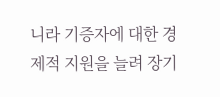니라 기증자에 대한 경제적 지원을 늘려 장기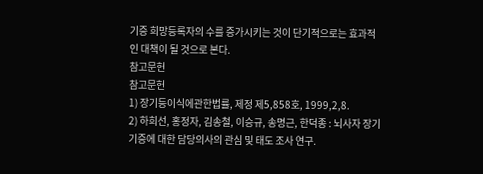기증 희망등록자의 수를 증가시키는 것이 단기적으로는 효과적인 대책이 될 것으로 본다.
참고문헌
참고문헌
1) 장기등이식에관한법률, 제정 제5,858호, 1999,2,8.
2) 하희선, 홍정자, 김송철, 이승규, 송명근, 한덕종 : 뇌사자 장기기증에 대한 담당의사의 관심 및 태도 조사 연구.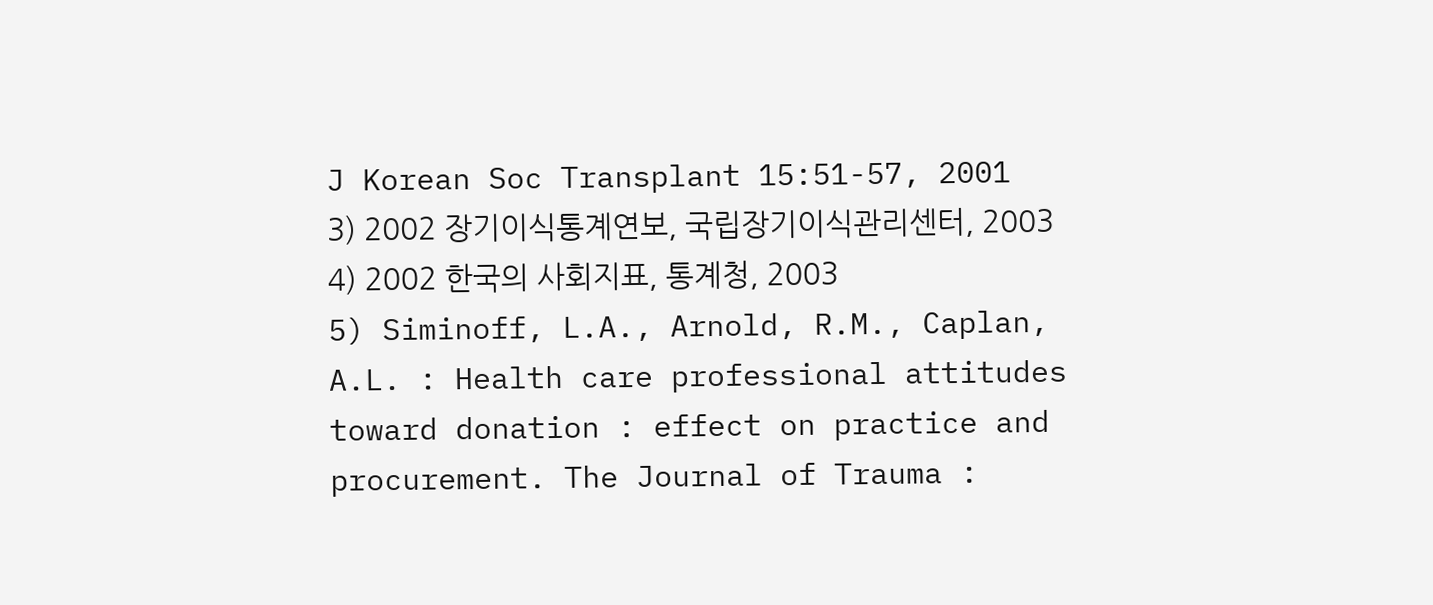J Korean Soc Transplant 15:51-57, 2001
3) 2002 장기이식통계연보, 국립장기이식관리센터, 2003
4) 2002 한국의 사회지표, 통계청, 2003
5) Siminoff, L.A., Arnold, R.M., Caplan, A.L. : Health care professional attitudes toward donation : effect on practice and procurement. The Journal of Trauma :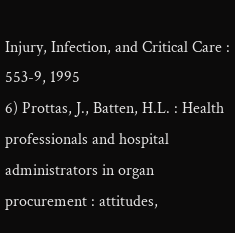Injury, Infection, and Critical Care : 553-9, 1995
6) Prottas, J., Batten, H.L. : Health professionals and hospital administrators in organ procurement : attitudes,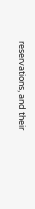reservations, and their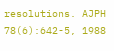resolutions. AJPH 78(6):642-5, 1988